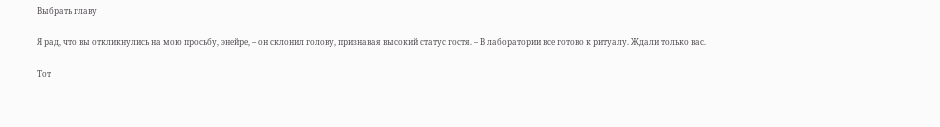Выбрать главу

Я рад, что вы откликнулись на мою просьбу, энейре, – он склонил голову, признавая высокий статус гостя. – В лаборатории все готово к ритуалу. Ждали только вас.

Тот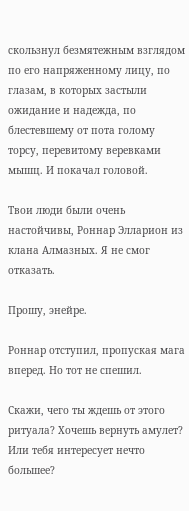скользнул безмятежным взглядом по его напряженному лицу, по глазам, в которых застыли ожидание и надежда, по блестевшему от пота голому торсу, перевитому веревками мышц. И покачал головой.

Твои люди были очень настойчивы, Роннар Элларион из клана Алмазных. Я не смог отказать.

Прошу, энейре.

Роннар отступил, пропуская мага вперед. Но тот не спешил.

Скажи, чего ты ждешь от этого ритуала? Хочешь вернуть амулет? Или тебя интересует нечто большее?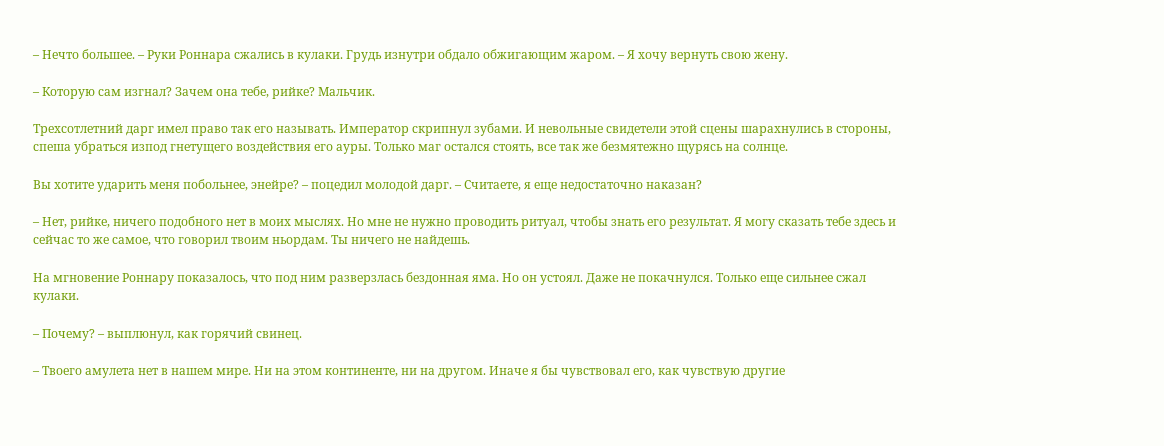– Нечто большее. – Руки Роннара сжались в кулаки. Грудь изнутри обдало обжигающим жаром. – Я хочу вернуть свою жену.

– Которую сам изгнал? Зачем она тебе, рийке? Мальчик.

Трехсотлетний дарг имел право так его называть. Император скрипнул зубами. И невольные свидетели этой сцены шарахнулись в стороны, спеша убраться изпод гнетущего воздействия его ауры. Только маг остался стоять, все так же безмятежно щурясь на солнце.

Вы хотите ударить меня побольнее, энейре? – поцедил молодой дарг. – Считаете, я еще недостаточно наказан?

– Нет, рийке, ничего подобного нет в моих мыслях. Но мне не нужно проводить ритуал, чтобы знать его результат. Я могу сказать тебе здесь и сейчас то же самое, что говорил твоим ньордам. Ты ничего не найдешь.

На мгновение Роннару показалось, что под ним разверзлась бездонная яма. Но он устоял. Даже не покачнулся. Только еще сильнее сжал кулаки.

– Почему? – выплюнул, как горячий свинец.

– Твоего амулета нет в нашем мире. Ни на этом континенте, ни на другом. Иначе я бы чувствовал его, как чувствую другие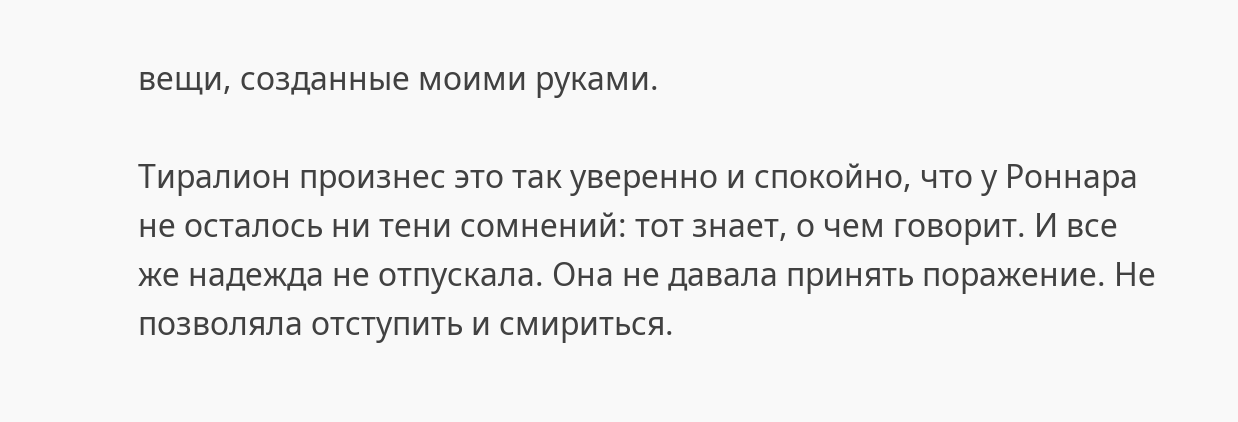вещи, созданные моими руками.

Тиралион произнес это так уверенно и спокойно, что у Роннара не осталось ни тени сомнений: тот знает, о чем говорит. И все же надежда не отпускала. Она не давала принять поражение. Не позволяла отступить и смириться.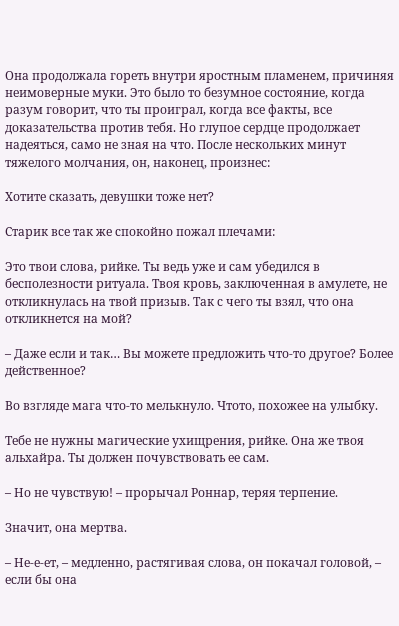Она продолжала гореть внутри яростным пламенем, причиняя неимоверные муки. Это было то безумное состояние, когда разум говорит, что ты проиграл, когда все факты, все доказательства против тебя. Но глупое сердце продолжает надеяться, само не зная на что. После нескольких минут тяжелого молчания, он, наконец, произнес:

Хотите сказать, девушки тоже нет?

Старик все так же спокойно пожал плечами:

Это твои слова, рийке. Ты ведь уже и сам убедился в бесполезности ритуала. Твоя кровь, заключенная в амулете, не откликнулась на твой призыв. Так с чего ты взял, что она откликнется на мой?

– Даже если и так… Вы можете предложить что-то другое? Более действенное?

Во взгляде мага что-то мелькнуло. Чтото, похожее на улыбку.

Тебе не нужны магические ухищрения, рийке. Она же твоя альхайра. Ты должен почувствовать ее сам.

– Но не чувствую! – прорычал Роннар, теряя терпение.

Значит, она мертва.

– Не-е-ет, – медленно, растягивая слова, он покачал головой, – если бы она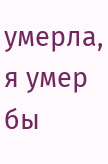умерла, я умер бы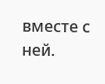вместе с ней.